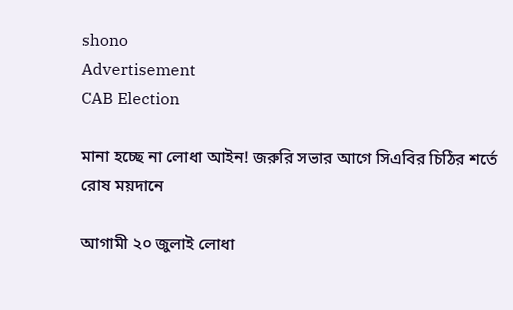shono
Advertisement
CAB Election

মানা হচ্ছে না লোধা আইন! জরুরি সভার আগে সিএবির চিঠির শর্তে রোষ ময়দানে

আগামী ২০ জুলাই লোধা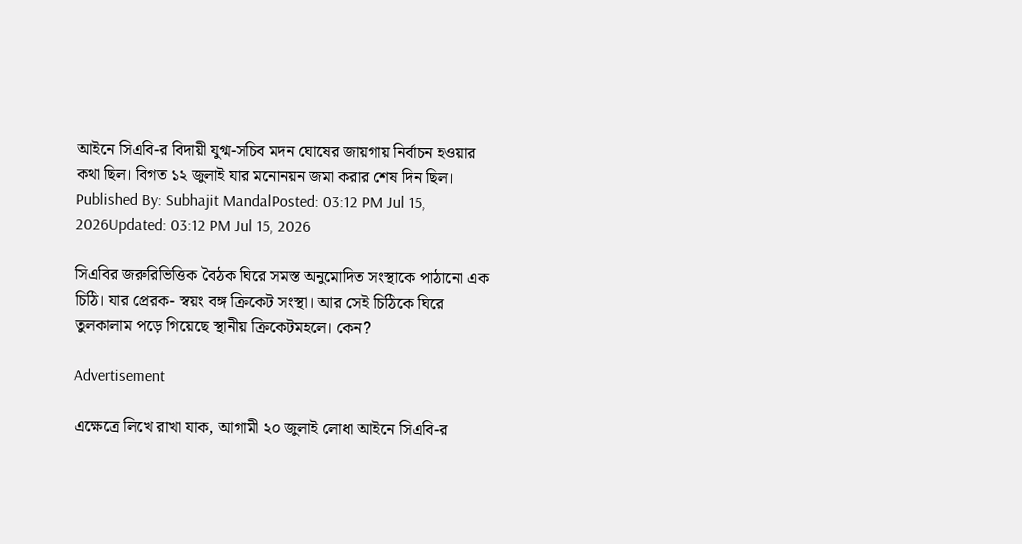আইনে সিএবি-র বিদায়ী যুগ্ম-সচিব মদন ঘোষের জায়গায় নির্বাচন হওয়ার কথা ছিল। বিগত ১২ জুলাই যার মনোনয়ন জমা করার শেষ দিন ছিল।
Published By: Subhajit MandalPosted: 03:12 PM Jul 15, 2026Updated: 03:12 PM Jul 15, 2026

সিএবির জরুরিভিত্তিক বৈঠক ঘিরে সমস্ত অনুমোদিত সংস্থাকে পাঠানো এক চিঠি। যার প্রেরক- স্বয়ং বঙ্গ ক্রিকেট সংস্থা। আর সেই চিঠিকে ঘিরে তুলকালাম পড়ে গিয়েছে স্থানীয় ক্রিকেটমহলে। কেন?

Advertisement

এক্ষেত্রে লিখে রাখা যাক, আগামী ২০ জুলাই লোধা আইনে সিএবি-র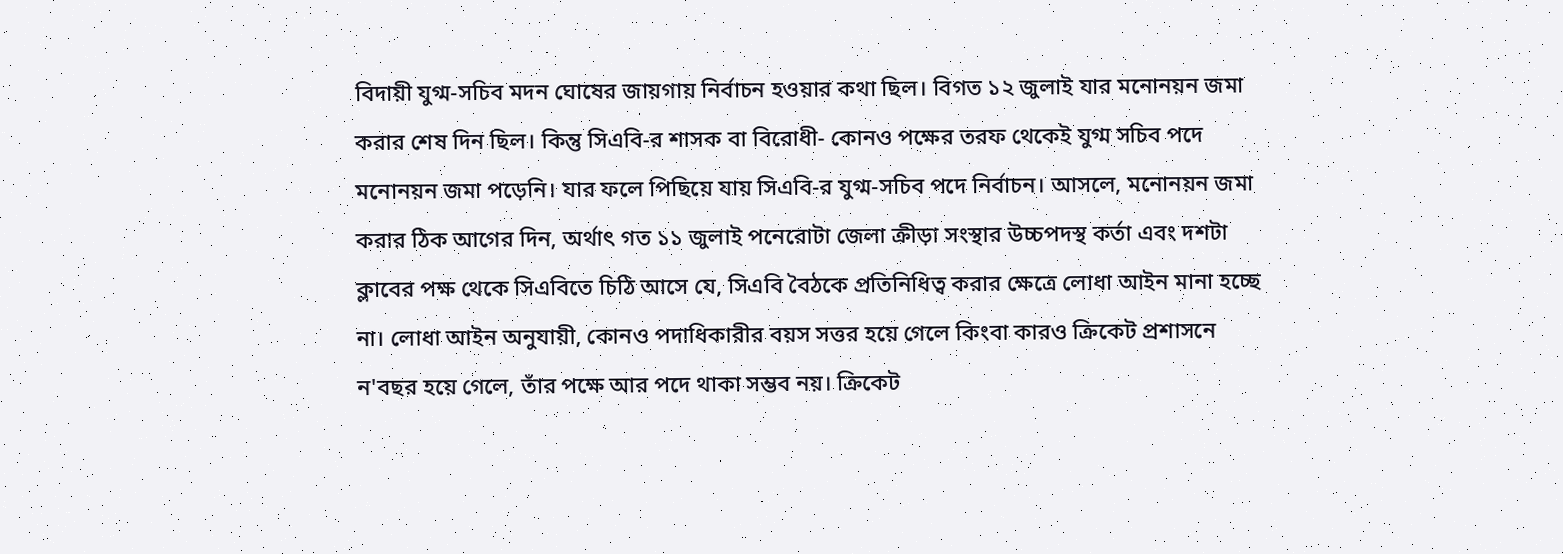বিদায়ী যুগ্ম-সচিব মদন ঘোষের জায়গায় নির্বাচন হওয়ার কথা ছিল। বিগত ১২ জুলাই যার মনোনয়ন জমা করার শেষ দিন ছিল। কিন্তু সিএবি-র শাসক বা বিরোধী- কোনও পক্ষের তরফ থেকেই যুগ্ম সচিব পদে মনোনয়ন জমা পড়েনি। যার ফলে পিছিয়ে যায় সিএবি-র যুগ্ম-সচিব পদে নির্বাচন। আসলে, মনোনয়ন জমা করার ঠিক আগের দিন, অর্থাৎ গত ১১ জুলাই পনেরোটা জেলা ক্রীড়া সংস্থার উচ্চপদস্থ কর্তা এবং দশটা ক্লাবের পক্ষ থেকে সিএবিতে চিঠি আসে যে, সিএবি বৈঠকে প্রতিনিধিত্ব করার ক্ষেত্রে লোধা আইন মানা হচ্ছে না। লোধা আইন অনুযায়ী, কোনও পদাধিকারীর বয়স সত্তর হয়ে গেলে কিংবা কারও ক্রিকেট প্রশাসনে ন'বছর হয়ে গেলে, তাঁর পক্ষে আর পদে থাকা সম্ভব নয়। ক্রিকেট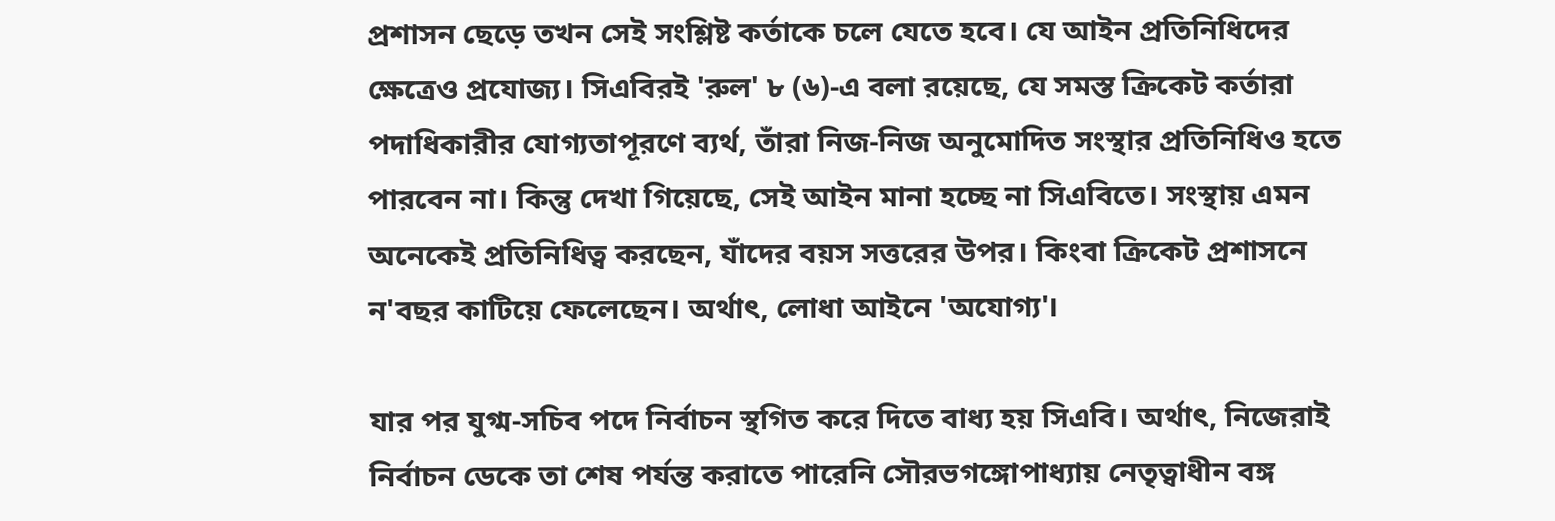প্রশাসন ছেড়ে তখন সেই সংশ্লিষ্ট কর্তাকে চলে যেতে হবে। যে আইন প্রতিনিধিদের ক্ষেত্রেও প্রযোজ্য। সিএবিরই 'রুল' ৮ (৬)-এ বলা রয়েছে, যে সমস্ত ক্রিকেট কর্তারা পদাধিকারীর যোগ্যতাপূরণে ব্যর্থ, তাঁরা নিজ-নিজ অনুমোদিত সংস্থার প্রতিনিধিও হতে পারবেন না। কিন্তু দেখা গিয়েছে, সেই আইন মানা হচ্ছে না সিএবিতে। সংস্থায় এমন অনেকেই প্রতিনিধিত্ব করছেন, যাঁদের বয়স সত্তরের উপর। কিংবা ক্রিকেট প্রশাসনে ন'বছর কাটিয়ে ফেলেছেন। অর্থাৎ, লোধা আইনে 'অযোগ্য'।

যার পর যুগ্ম-সচিব পদে নির্বাচন স্থগিত করে দিতে বাধ্য হয় সিএবি। অর্থাৎ, নিজেরাই নির্বাচন ডেকে তা শেষ পর্যন্ত করাতে পারেনি সৌরভগঙ্গোপাধ্যায় নেতৃত্বাধীন বঙ্গ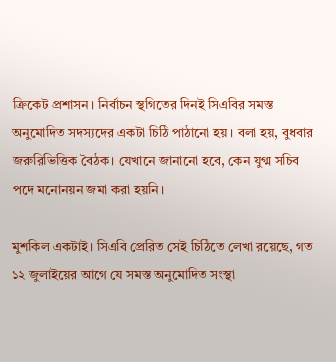ক্রিকেট প্রশাসন। নির্বাচন স্থগিতের দিনই সিএবির সমস্ত অনুমোদিত সদস্যদের একটা চিঠি পাঠানো হয়। বলা হয়, বুধবার জরুরিভিত্তিক বৈঠক। যেখানে জানানো হবে, কেন যুগ্ম সচিব পদে মনোনয়ন জমা করা হয়নি।

মুশকিল একটাই। সিএবি প্রেরিত সেই চিঠিতে লেখা রয়েছে, গত ১২ জুলাইয়ের আগে যে সমস্ত অনুমোদিত সংস্থা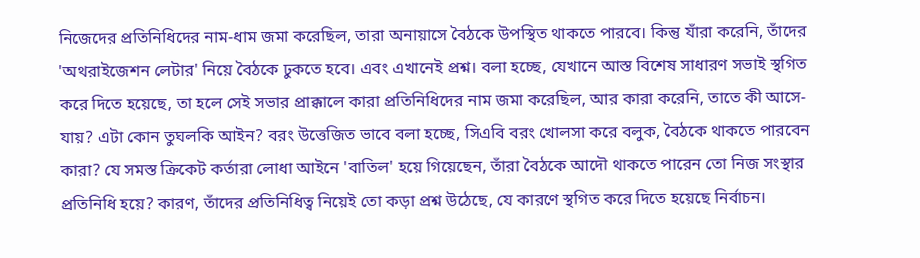নিজেদের প্রতিনিধিদের নাম-ধাম জমা করেছিল, তারা অনায়াসে বৈঠকে উপস্থিত থাকতে পারবে। কিন্তু যাঁরা করেনি, তাঁদের 'অথরাইজেশন লেটার' নিয়ে বৈঠকে ঢুকতে হবে। এবং এখানেই প্রশ্ন। বলা হচ্ছে, যেখানে আস্ত বিশেষ সাধারণ সভাই স্থগিত করে দিতে হয়েছে, তা হলে সেই সভার প্রাক্কালে কারা প্রতিনিধিদের নাম জমা করেছিল, আর কারা করেনি, তাতে কী আসে-যায়? এটা কোন তুঘলকি আইন? বরং উত্তেজিত ভাবে বলা হচ্ছে, সিএবি বরং খোলসা করে বলুক, বৈঠকে থাকতে পারবেন কারা? যে সমস্ত ক্রিকেট কর্তারা লোধা আইনে 'বাতিল' হয়ে গিয়েছেন, তাঁরা বৈঠকে আদৌ থাকতে পারেন তো নিজ সংস্থার প্রতিনিধি হয়ে? কারণ, তাঁদের প্রতিনিধিত্ব নিয়েই তো কড়া প্রশ্ন উঠেছে, যে কারণে স্থগিত করে দিতে হয়েছে নির্বাচন।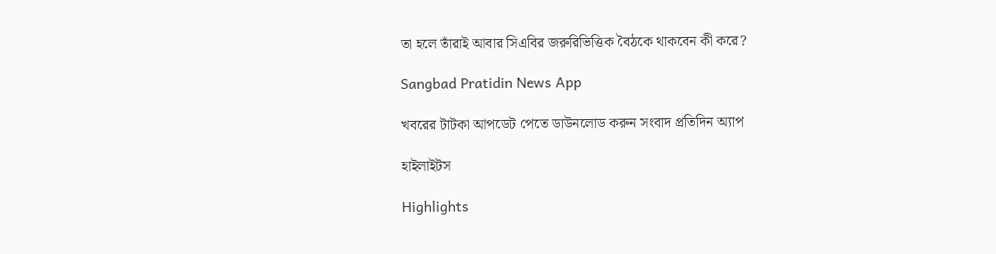তা হলে তাঁরাই আবার সিএবির জরুরিভিত্তিক বৈঠকে থাকবেন কী করে?

Sangbad Pratidin News App

খবরের টাটকা আপডেট পেতে ডাউনলোড করুন সংবাদ প্রতিদিন অ্যাপ

হাইলাইটস

Highlights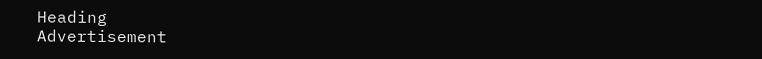Heading
Advertisement